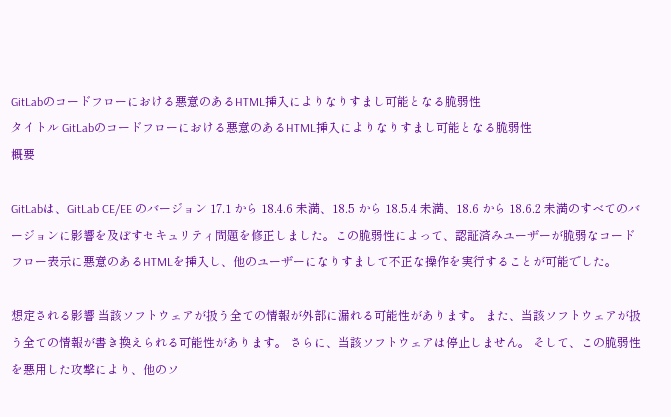GitLabのコードフローにおける悪意のあるHTML挿入によりなりすまし可能となる脆弱性
タイトル GitLabのコードフローにおける悪意のあるHTML挿入によりなりすまし可能となる脆弱性
概要

GitLabは、GitLab CE/EE のバージョン 17.1 から 18.4.6 未満、18.5 から 18.5.4 未満、18.6 から 18.6.2 未満のすべてのバージョンに影響を及ぼすセキュリティ問題を修正しました。この脆弱性によって、認証済みユーザーが脆弱なコードフロー表示に悪意のあるHTMLを挿入し、他のユーザーになりすまして不正な操作を実行することが可能でした。

想定される影響 当該ソフトウェアが扱う全ての情報が外部に漏れる可能性があります。 また、当該ソフトウェアが扱う全ての情報が書き換えられる可能性があります。 さらに、当該ソフトウェアは停止しません。 そして、この脆弱性を悪用した攻撃により、他のソ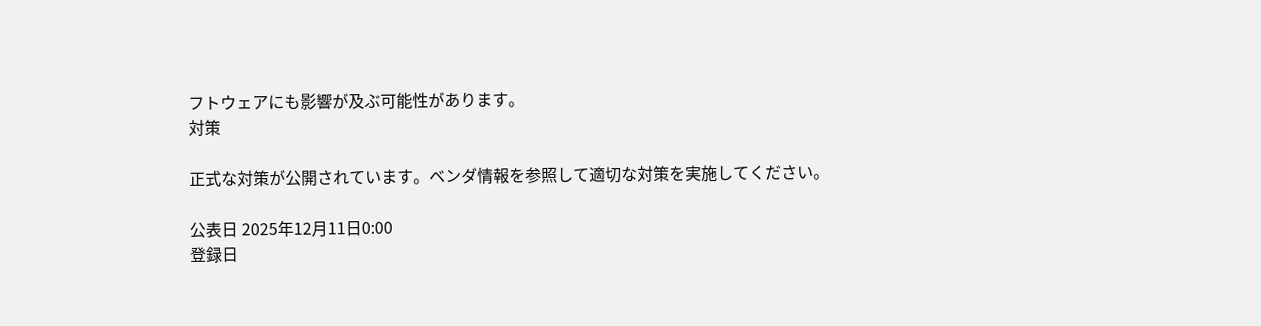フトウェアにも影響が及ぶ可能性があります。
対策

正式な対策が公開されています。ベンダ情報を参照して適切な対策を実施してください。

公表日 2025年12月11日0:00
登録日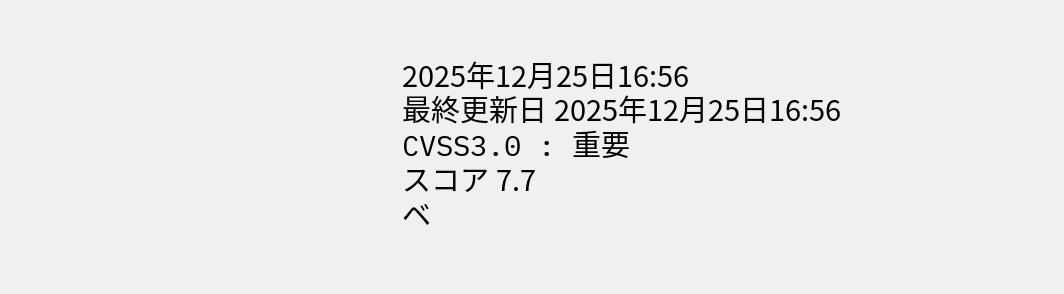2025年12月25日16:56
最終更新日 2025年12月25日16:56
CVSS3.0 : 重要
スコア 7.7
ベ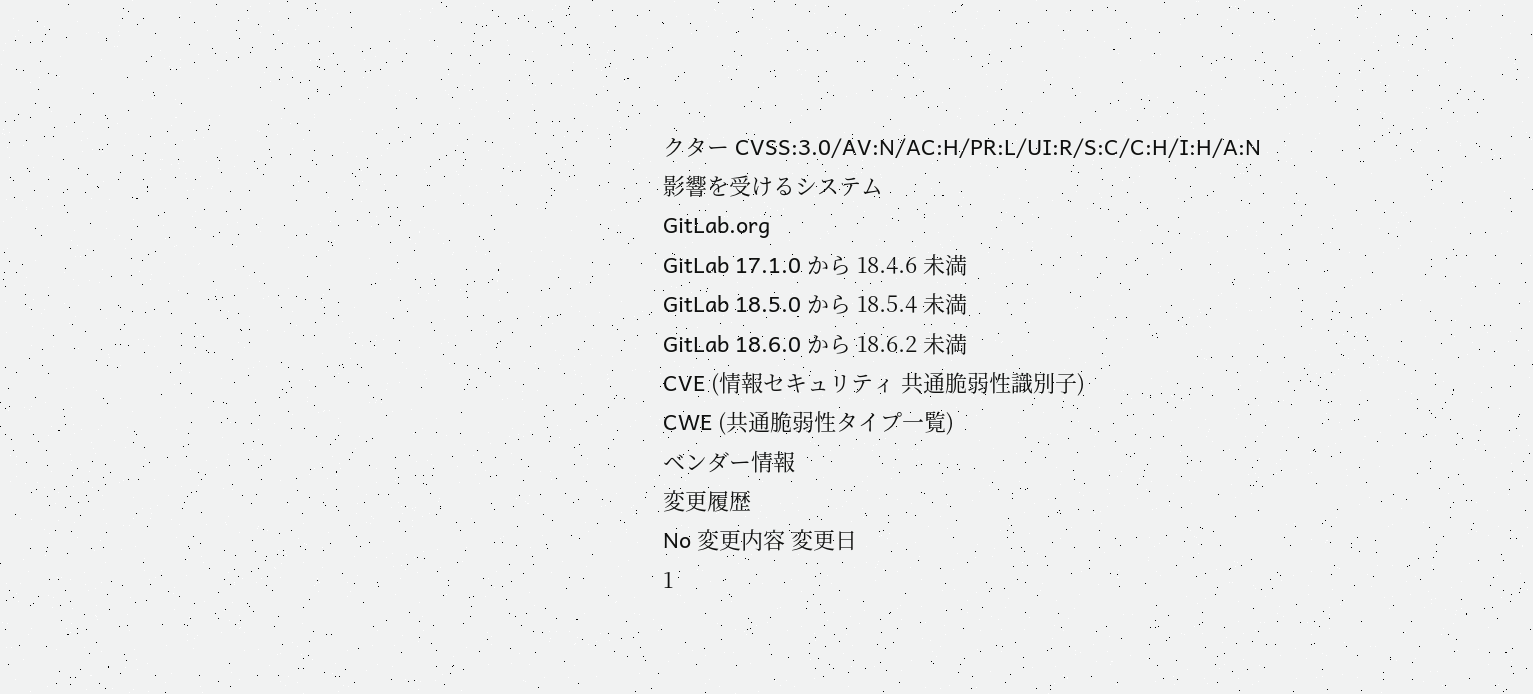クター CVSS:3.0/AV:N/AC:H/PR:L/UI:R/S:C/C:H/I:H/A:N
影響を受けるシステム
GitLab.org
GitLab 17.1.0 から 18.4.6 未満
GitLab 18.5.0 から 18.5.4 未満
GitLab 18.6.0 から 18.6.2 未満
CVE (情報セキュリティ 共通脆弱性識別子)
CWE (共通脆弱性タイプ一覧)
ベンダー情報
変更履歴
No 変更内容 変更日
1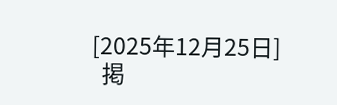[2025年12月25日]
  掲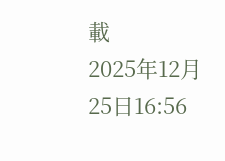載
2025年12月25日16:56